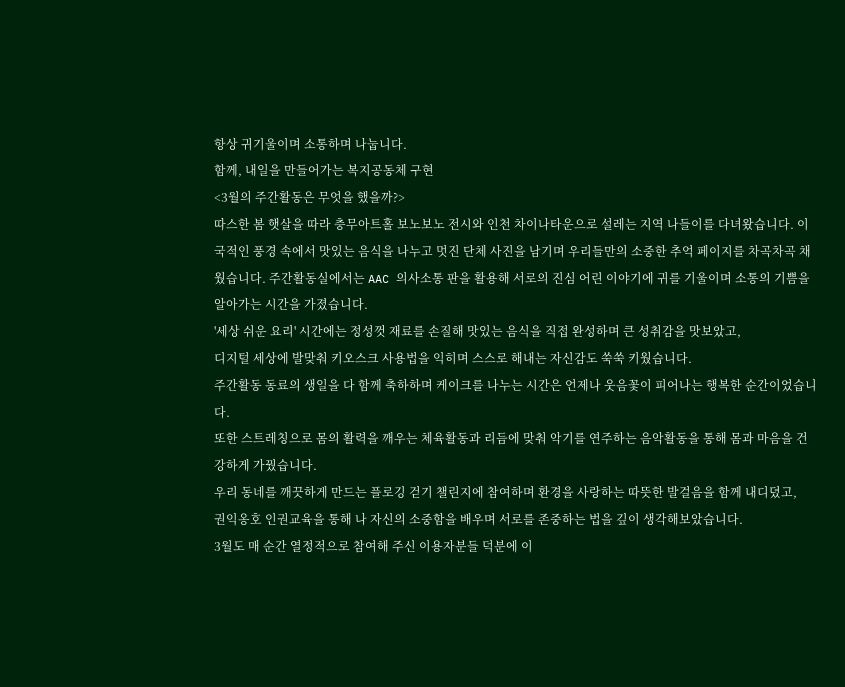항상 귀기울이며 소통하며 나눕니다.
함께, 내일을 만들어가는 복지공동체 구현
<3월의 주간활동은 무엇을 했을까?>
따스한 봄 햇살을 따라 충무아트홀 보노보노 전시와 인천 차이나타운으로 설레는 지역 나들이를 다녀왔습니다. 이국적인 풍경 속에서 맛있는 음식을 나누고 멋진 단체 사진을 남기며 우리들만의 소중한 추억 페이지를 차곡차곡 채웠습니다. 주간활동실에서는 AAC 의사소통 판을 활용해 서로의 진심 어린 이야기에 귀를 기울이며 소통의 기쁨을 알아가는 시간을 가졌습니다.
'세상 쉬운 요리' 시간에는 정성껏 재료를 손질해 맛있는 음식을 직접 완성하며 큰 성취감을 맛보았고,
디지털 세상에 발맞춰 키오스크 사용법을 익히며 스스로 해내는 자신감도 쑥쑥 키웠습니다.
주간활동 동료의 생일을 다 함께 축하하며 케이크를 나누는 시간은 언제나 웃음꽃이 피어나는 행복한 순간이었습니다.
또한 스트레칭으로 몸의 활력을 깨우는 체육활동과 리듬에 맞춰 악기를 연주하는 음악활동을 통해 몸과 마음을 건강하게 가꿨습니다.
우리 동네를 깨끗하게 만드는 플로깅 걷기 챌린지에 참여하며 환경을 사랑하는 따뜻한 발걸음을 함께 내디뎠고,
권익옹호 인권교육을 통해 나 자신의 소중함을 배우며 서로를 존중하는 법을 깊이 생각해보았습니다.
3월도 매 순간 열정적으로 참여해 주신 이용자분들 덕분에 이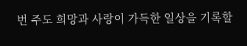번 주도 희망과 사랑이 가득한 일상을 기록할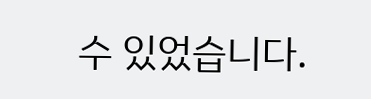수 있었습니다.